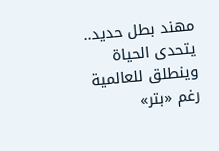مهند بطل حديد.. يتحدى الحياة وينطلق للعالمية رغم «بتر»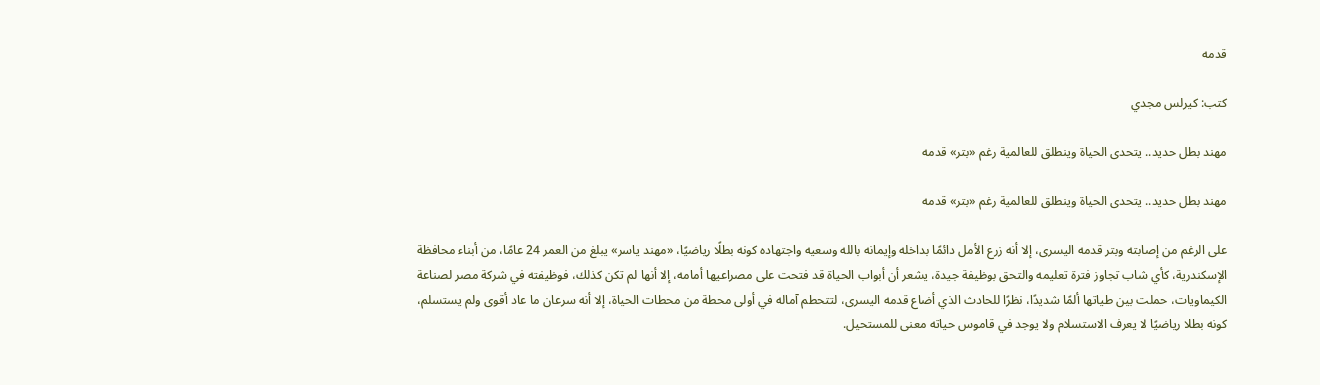قدمه

كتب: كيرلس مجدي

مهند بطل حديد.. يتحدى الحياة وينطلق للعالمية رغم «بتر» قدمه

مهند بطل حديد.. يتحدى الحياة وينطلق للعالمية رغم «بتر» قدمه

على الرغم من إصابته وبتر قدمه اليسرى، إلا أنه زرع الأمل دائمًا بداخله وإيمانه بالله وسعيه واجتهاده كونه بطلًا رياضيًا، «مهند ياسر» يبلغ من العمر 24 عامًا، من أبناء محافظة الإسكندرية، كأي شاب تجاوز فترة تعليمه والتحق بوظيفة جيدة، يشعر أن أبواب الحياة قد فتحت على مصراعيها أمامه، إلا أنها لم تكن كذلك، فوظيفته في شركة مصر لصناعة الكيماويات، حملت بين طياتها ألمًا شديدًا، نظرًا للحادث الذي أضاع قدمه اليسرى، لتتحطم آماله في أولى محطة من محطات الحياة، إلا أنه سرعان ما عاد أقوى ولم يستسلم، كونه بطلا رياضيًا لا يعرف الاستسلام ولا يوجد في قاموس حياته معنى للمستحيل.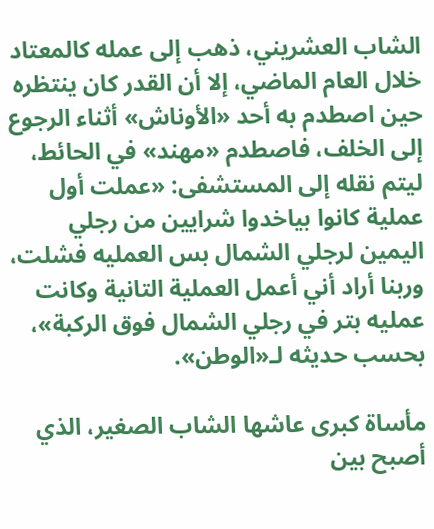الشاب العشريني، ذهب إلى عمله كالمعتاد خلال العام الماضي، إلا أن القدر كان ينتظره حين اصطدم به أحد «الأوناش» أثناء الرجوع إلى الخلف، فاصطدم «مهند» في الحائط، ليتم نقله إلى المستشفى: «عملت أول عملية كانوا بياخدوا شرايين من رجلي اليمين لرجلي الشمال بس العمليه فشلت، وربنا أراد أني أعمل العملية التانية وكانت عمليه بتر في رجلي الشمال فوق الركبة»، بحسب حديثه لـ«الوطن».

مأساة كبرى عاشها الشاب الصغير، الذي أصبح بين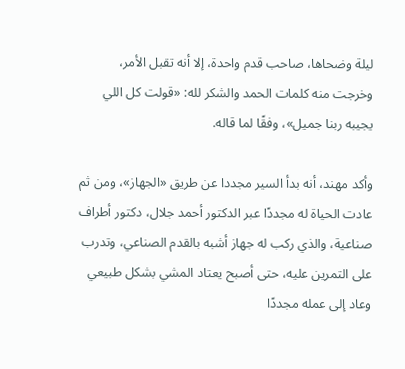ليلة وضحاها، صاحب قدم واحدة، إلا أنه تقبل الأمر، وخرجت منه كلمات الحمد والشكر لله: «قولت كل اللي يجيبه ربنا جميل»، وفقًا لما قاله.

وأكد مهند، أنه بدأ السير مجددا عن طريق «الجهاز»، ومن ثم عادت الحياة له مجددًا عبر الدكتور أحمد جلال، دكتور أطراف صناعية، والذي ركب له جهاز أشبه بالقدم الصناعي، وتدرب على التمرين عليه، حتى أصبح يعتاد المشي بشكل طبيعي وعاد إلى عمله مجددًا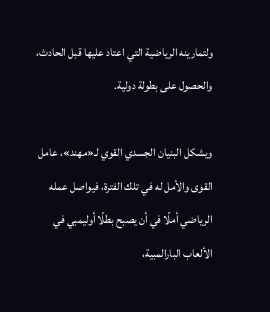ولتمارينه الرياضية التي اعتاد عليها قبل الحادث، والحصول على بطولة دولية.

ويشكل البنيان الجسدي القوي لـ«مهند»، عامل القوى والأمل له في تلك الفترة، فيواصل عمله الرياضي أملًا في أن يصبح بطلًا أوليمبي في الألعاب البارالمبية،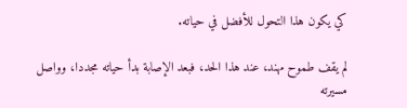كي يكون هذا التحول للأفضل في حياته.

لم يقف طموح مهند، عند هذا الحد، فبعد الإصابة بدأ حياته مجددا، وواصل مسيرته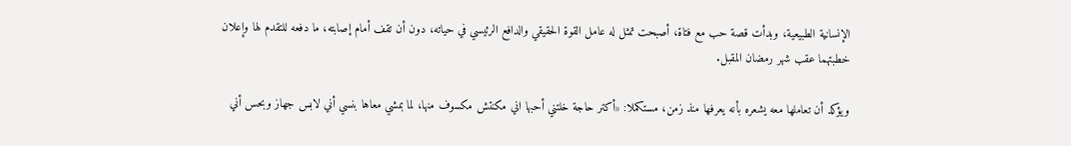الإنسانية الطبيعية، وبدأت قصة حب مع فتاة، أصبحت تمثل له عامل القوة الحقيقي والدافع الرئيسي في حياته، دون أن تقف أمام إصابته، ما دفعه للتقدم لها وإعلان خطبتهما عقب شهر رمضان المقبل.

ويؤكد أن تعاملها معه يشعره بأنه يعرفها منذ زمن، مستكملا: «أكتر حاجة خلتني أحبها اني مكنتش مكسوف منها، لما بمشي معاها بنسي أني لابس جهاز وبحس أني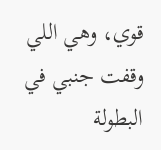قوي، وهي اللي وقفت جنبي في البطولة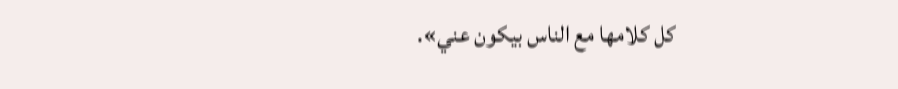كل كلامها مع الناس بيكون عني».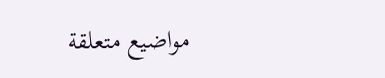مواضيع متعلقة